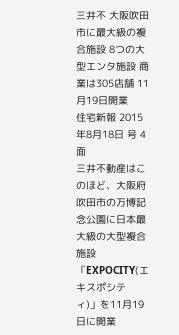三井不 大阪吹田市に最大級の複合施設 8つの大型エンタ施設 商業は305店舗 11月19日開業
住宅新報 2015年8月18日 号 4面
三井不動産はこのほど、大阪府吹田市の万博記念公園に日本最大級の大型複合施設「EXPOCITY(エキスポシティ)」を11月19日に開業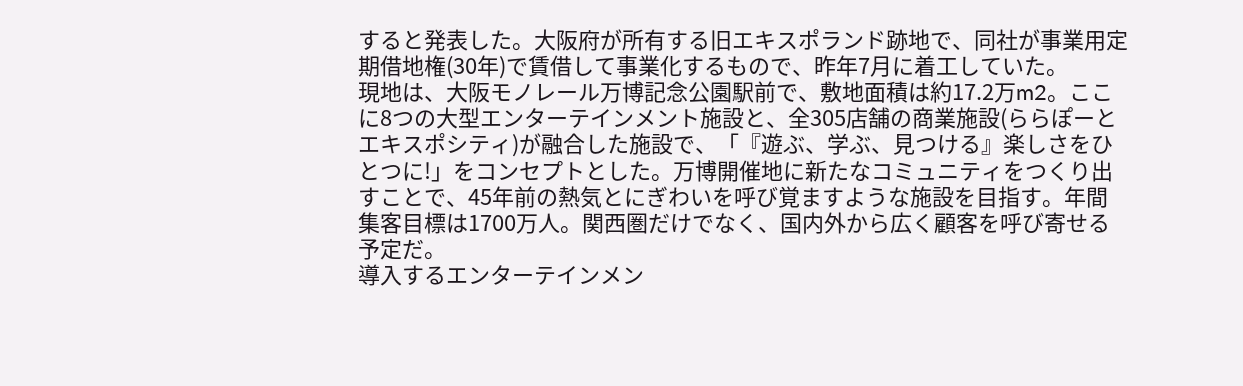すると発表した。大阪府が所有する旧エキスポランド跡地で、同社が事業用定期借地権(30年)で賃借して事業化するもので、昨年7月に着工していた。
現地は、大阪モノレール万博記念公園駅前で、敷地面積は約17.2万m2。ここに8つの大型エンターテインメント施設と、全305店舗の商業施設(ららぽーとエキスポシティ)が融合した施設で、「『遊ぶ、学ぶ、見つける』楽しさをひとつに!」をコンセプトとした。万博開催地に新たなコミュニティをつくり出すことで、45年前の熱気とにぎわいを呼び覚ますような施設を目指す。年間集客目標は1700万人。関西圏だけでなく、国内外から広く顧客を呼び寄せる予定だ。
導入するエンターテインメン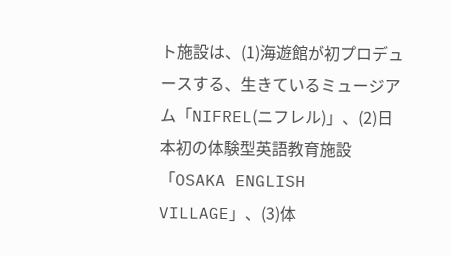ト施設は、(1)海遊館が初プロデュースする、生きているミュージアム「NIFREL(ニフレル)」、(2)日本初の体験型英語教育施設「OSAKA ENGLISH VILLAGE」、(3)体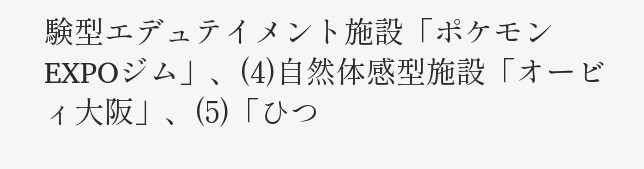験型エデュテイメント施設「ポケモンEXPOジム」、(4)自然体感型施設「オービィ大阪」、(5)「ひつ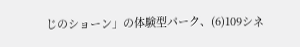じのショーン」の体験型パーク、(6)109シネ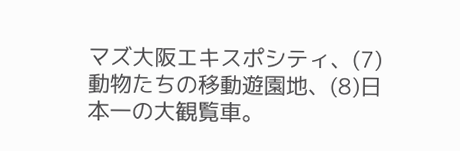マズ大阪エキスポシティ、(7)動物たちの移動遊園地、(8)日本一の大観覧車。